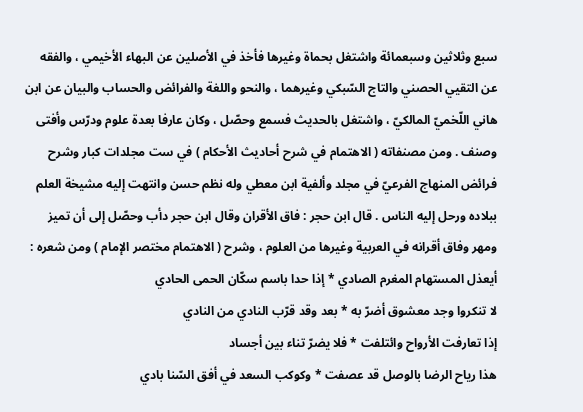سبع وثلاثين وسبعمائة واشتغل بحماة وغيرها فأخذ في الأصلين عن البهاء الأخيمي ، والفقه عن التقيي الحصني والتاج السّبكي وغيرهما ، والنحو واللغة والفرائض والحساب والبيان عن ابن هاني اللّخميّ المالكيّ ، واشتغل بالحديث فسمع وحصّل ، وكان عارفا بعدة علوم ودرّس وأفتى وصنف . ومن مصنفاته ( الاهتمام في شرح أحاديث الأحكام ) في ست مجلدات كبار وشرح فرائض المنهاج الفرعيّ في مجلد وألفية ابن معطي وله نظم حسن وانتهت إليه مشيخة العلم ببلاده ورحل إليه الناس . قال ابن حجر : فاق الأقران وقال ابن حجر دأب وحصّل إلى أن تميز ومهر وفاق أقرانه في العربية وغيرها من العلوم ، وشرح ( الاهتمام مختصر الإمام ) ومن شعره :
أيعذل المستهام المغرم الصادي * إذا حدا باسم سكّان الحمى الحادي
لا تنكروا وجد معشوق أضرّ به * بعد وقد قرّب النادي من النادي
إذا تعارفت الأرواح وائتلفت * فلا يضرّ تناء بين أجساد
هذا رياح الرضا بالوصل قد عصفت * وكوكب السعد في أفق السّنا بادي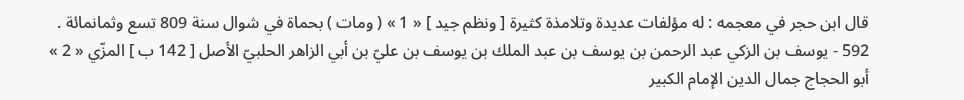قال ابن حجر في معجمه : له مؤلفات عديدة وتلامذة كثيرة [ ونظم جيد ] « 1 » ( ومات ) بحماة في شوال سنة 809 تسع وثمانمائة .
592 - يوسف بن الزكي عبد الرحمن بن يوسف بن عبد الملك بن يوسف بن عليّ بن أبي الزاهر الحلبيّ الأصل [ 142 ب ] المزّي « 2 »
أبو الحجاج جمال الدين الإمام الكبير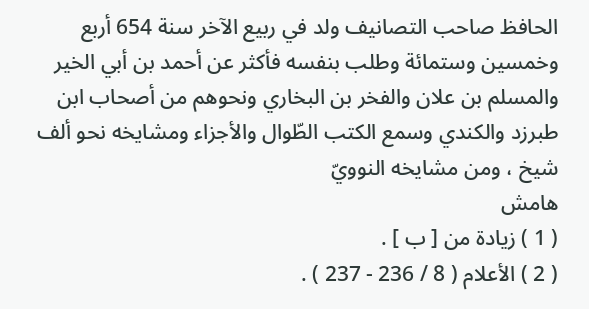الحافظ صاحب التصانيف ولد في ربيع الآخر سنة 654 أربع وخمسين وستمائة وطلب بنفسه فأكثر عن أحمد بن أبي الخير والمسلم بن علان والفخر بن البخاري ونحوهم من أصحاب ابن طبرزد والكندي وسمع الكتب الطّوال والأجزاء ومشايخه نحو ألف شيخ ، ومن مشايخه النوويّ
هامش
( 1 ) زيادة من [ ب ] .
( 2 ) الأعلام ( 8 / 236 - 237 ) .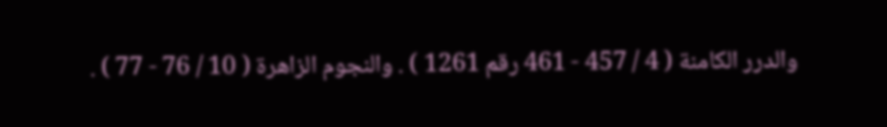والدرر الكامنة ( 4 / 457 - 461 رقم 1261 ) . والنجوم الزاهرة ( 10 / 76 - 77 ) .